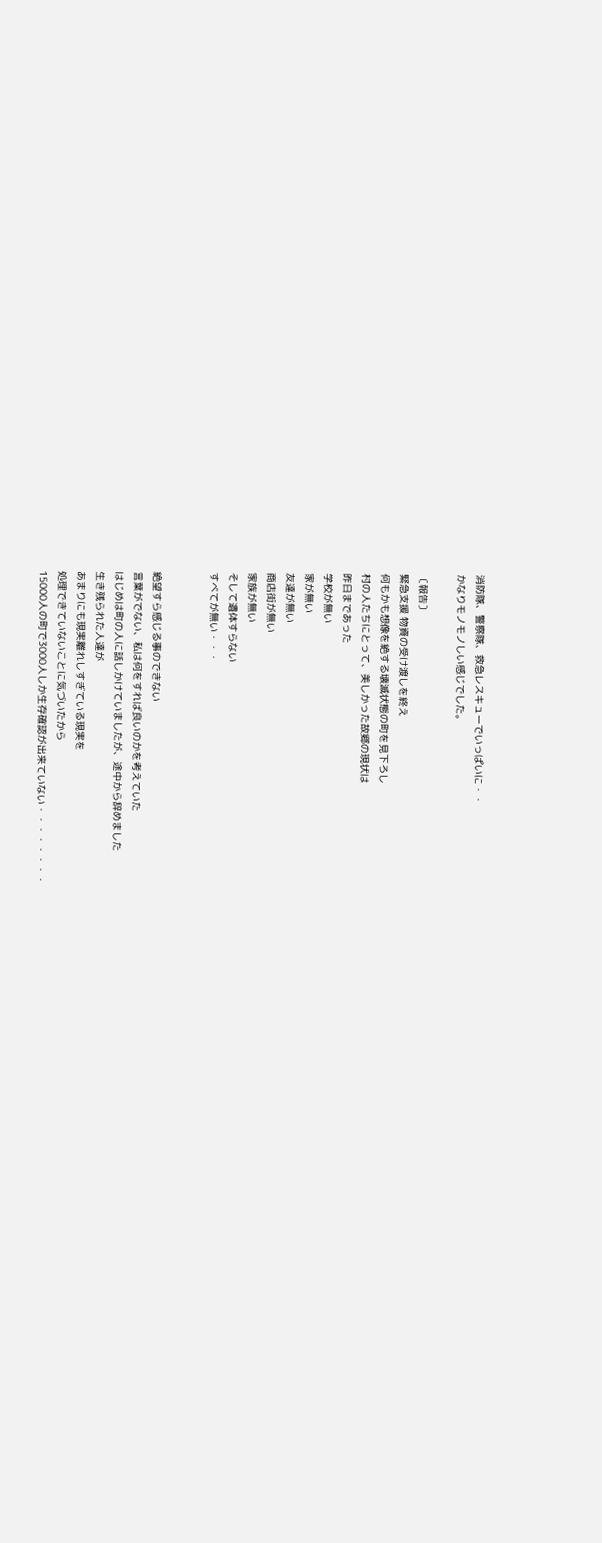消防隊、警察隊、救急レスキューでいっぱいに・・
かなりモノモノしい感じでした。

〔報告〕
緊急支援 物資の受け渡しを終え
何もかも想像を絶する壊滅状態の町を見下ろし
村の人たちにとって、美しかった故郷の現状は
昨日まであった
学校が無い
家が無い
友達が無い
商店街が無い
家族が無い
そして遺体すらない
すべてが無い・・・


絶望すら感じる事のできない
言葉がでない、私は何をすれば良いのかを考えていた
はじめは町の人に話しかけていましたが、途中から辞めました
生き残られた人達が
あまりにも現実離れしすぎている現実を
処理できていないことに気づいたから
15000人の町で3000人しか生存確認が出来ていない・・・・・・・・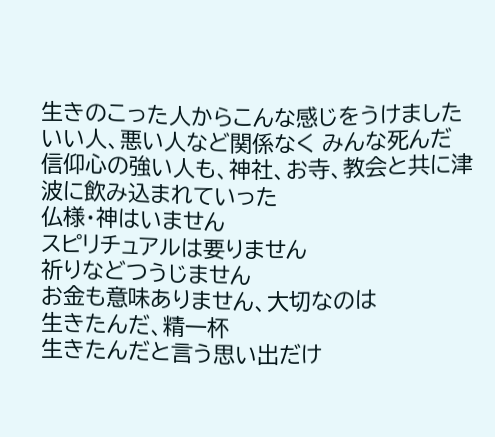生きのこった人からこんな感じをうけました
いい人、悪い人など関係なく みんな死んだ
信仰心の強い人も、神社、お寺、教会と共に津波に飲み込まれていった
仏様・神はいません
スピリチュアルは要りません
祈りなどつうじません
お金も意味ありません、大切なのは
生きたんだ、精一杯
生きたんだと言う思い出だけ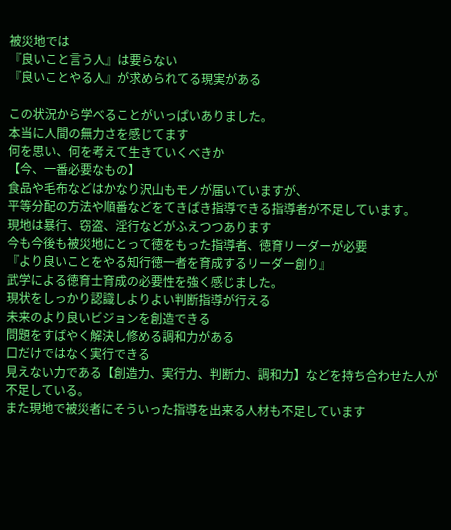被災地では
『良いこと言う人』は要らない
『良いことやる人』が求められてる現実がある

この状況から学べることがいっぱいありました。
本当に人間の無力さを感じてます
何を思い、何を考えて生きていくべきか
【今、一番必要なもの】
食品や毛布などはかなり沢山もモノが届いていますが、
平等分配の方法や順番などをてきぱき指導できる指導者が不足しています。
現地は暴行、窃盗、淫行などがふえつつあります
今も今後も被災地にとって徳をもった指導者、徳育リーダーが必要
『より良いことをやる知行徳一者を育成するリーダー創り』
武学による徳育士育成の必要性を強く感じました。
現状をしっかり認識しよりよい判断指導が行える
未来のより良いビジョンを創造できる
問題をすばやく解決し修める調和力がある
口だけではなく実行できる
見えない力である【創造力、実行力、判断力、調和力】などを持ち合わせた人が不足している。
また現地で被災者にそういった指導を出来る人材も不足しています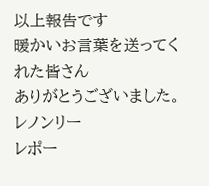以上報告です
暖かいお言葉を送ってくれた皆さん
ありがとうございました。
レノンリー
レポー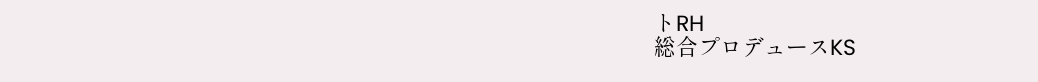トRH
総合プロデュースKS